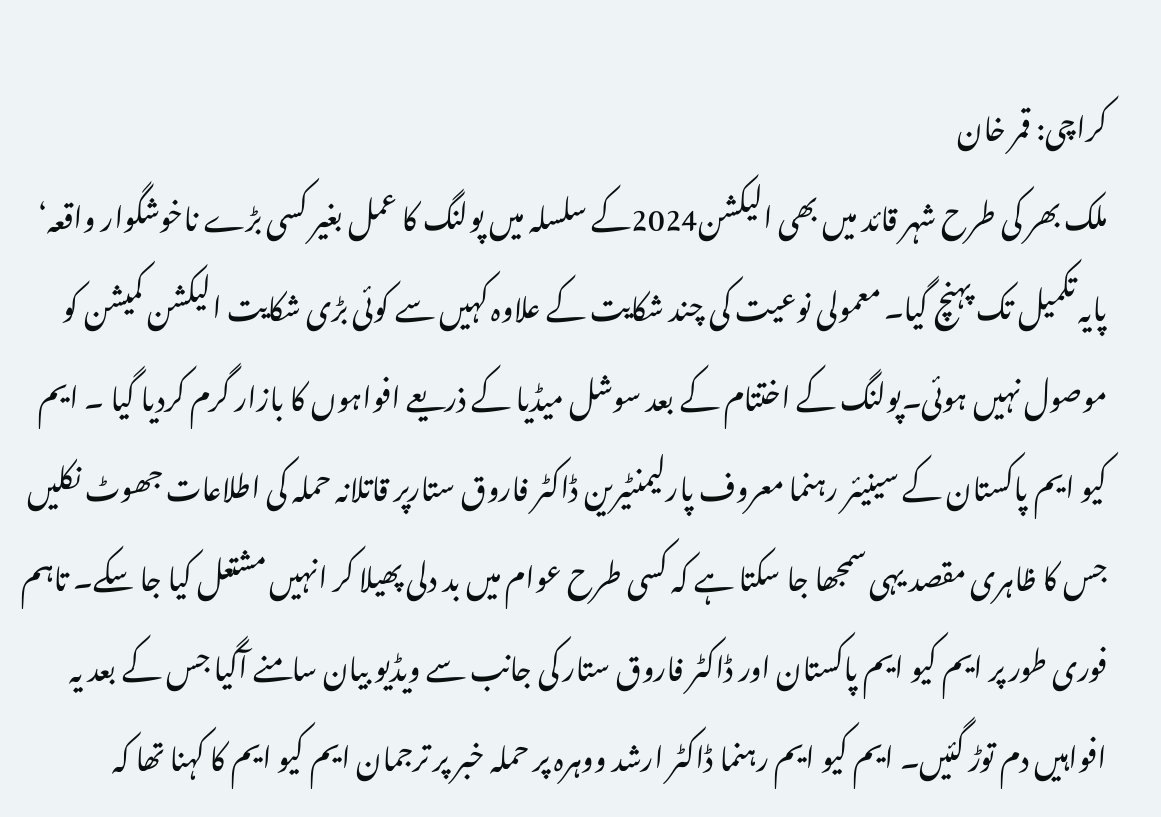کراچی: قمر خان
ملک بھر کی طرح شہر قائد میں بھی الیکشن2024کے سلسلہ میں پولنگ کا عمل بغیر کسی بڑے ناخوشگوار واقعہ‘ پایہ تکمیل تک پہنچ گیا۔ معمولی نوعیت کی چند شکایت کے علاوہ کہیں سے کوئی بڑی شکایت الیکشن کمیشن کو موصول نہیں ہوئی۔پولنگ کے اختتام کے بعد سوشل میڈیا کے ذریعے افواہوں کا بازار گرم کردیا گیا ۔ ایم کیو ایم پاکستان کے سینیئر رہنما معروف پارلیمنٹیرین ڈاکٹر فاروق ستارپر قاتلانہ حملہ کی اطلاعات جھوٹ نکلیں جس کا ظاہری مقصد یہی سمجھا جا سکتا ہے کہ کسی طرح عوام میں بد دلی پھیلا کر انہیں مشتعل کیا جا سکے۔ تاہم فوری طور پر ایم کیو ایم پاکستان اور ڈاکٹر فاروق ستار کی جانب سے ویڈیو بیان سامنے آگیا جس کے بعد یہ افواہیں دم توڑ گئیں۔ ایم کیو ایم رہنما ڈاکٹر ارشد ووہرہ پر حملہ خبر پر ترجمان ایم کیو ایم کا کہنا تھا کہ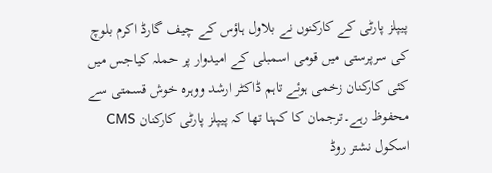پیپلز پارٹی کے کارکنوں نے بلاول ہاؤس کے چیف گارڈ اکرم بلوچ کی سرپرستی میں قومی اسمبلی کے امیدوار پر حملہ کیاجس میں کئی کارکنان زخمی ہوئے تاہم ڈاکٹر ارشد ووہرہ خوش قسمتی سے محفوظ رہے۔ترجمان کا کہنا تھا کہ پیپلز پارٹی کارکنان CMS اسکول نشتر روڈ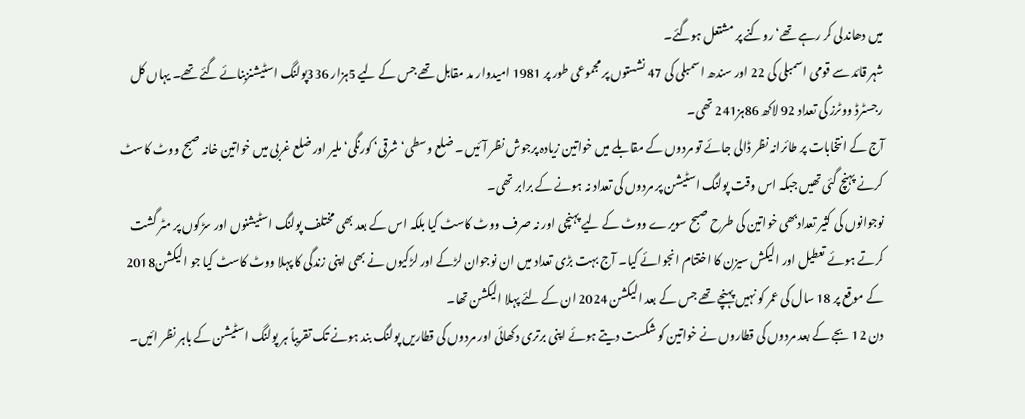میں دھاندلی کر رہے تھے‘ روکنے پر مشتعل ہوگئے۔
شہر قائد سے قومی اسمبلی کی 22 اور سندھ اسمبلی کی 47 نشستوں پر مجموعی طور پر 1981 امیدوار مد مقابل تھے جس کے لیے 5ہزار 336پولنگ اسٹیشنزبنائے گئے تھے۔ یہاں کل رجسٹرڈ ووٹرز کی تعداد 92 لاکھ 86ہز241 تھی۔
آج کے انتخابات پر طائرانہ نظر ڈالی جائے تو مردوں کے مقابلے میں خواتین زیادہ پرجوش نظر آئیں ۔ ضلع وسطی‘ شرقی‘ کورنگی‘ ملیر اور ضلع غربی میں خواتین خانہ صبح ووٹ کاسٹ کرنے پہنچ گئی تھیں جبکہ اس وقت پولنگ اسٹیشن پر مردوں کی تعداد نہ ہونے کے برابر تھی۔
نوجوانوں کی کثیر تعدادبھی خواتین کی طرح صبح سویرے ووٹ کے لیے پہنچی اور نہ صرف ووٹ کاسٹ کیا بلکہ اس کے بعد بھی مختلف پولنگ اسٹیشنوں اور سڑکوں پر مٹر گشت کرتے ہوئے تعطیل اور الیکش سیزن کا اختتام انجوائے کیا۔ آج بہت بڑی تعداد میں ان نوجوان لڑکے اور لڑکیوں نے بھی اپنی زندگی کا پہلا ووٹ کاسٹ کیا جو الیکشن2018 کے موقع پر 18 سال کی عمر کو نہیں پہنچے تھے جس کے بعد الیکشن 2024 ان کے لئے پہلا الیکشن تھا۔
دن 12 بجے کے بعد مردوں کی قطاروں نے خواتین کو شکست دیتے ہوئے اپنی برتری دکھائی اور مردوں کی قطاریں پولنگ بند ہونے تک تقریباً ہر پولنگ اسٹیشن کے باہر نظر ائیں۔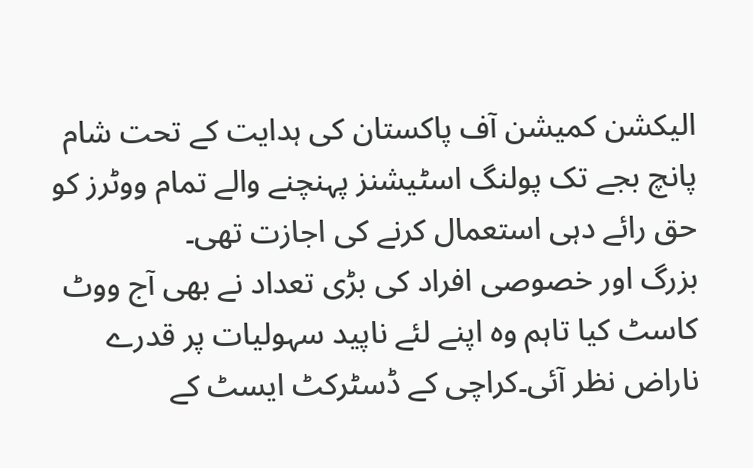الیکشن کمیشن آف پاکستان کی ہدایت کے تحت شام پانچ بجے تک پولنگ اسٹیشنز پہنچنے والے تمام ووٹرز کو حق رائے دہی استعمال کرنے کی اجازت تھی۔
بزرگ اور خصوصی افراد کی بڑی تعداد نے بھی آج ووٹ کاسٹ کیا تاہم وہ اپنے لئے ناپید سہولیات پر قدرے ناراض نظر آئی۔کراچی کے ڈسٹرکٹ ایسٹ کے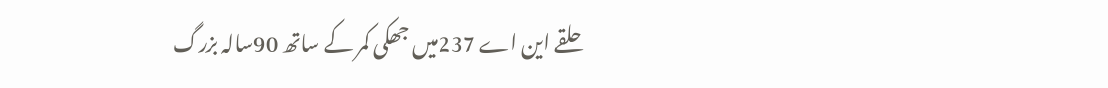حلقے این اے 237میں جھکی کمر کے ساتھ 90سالہ بزرگ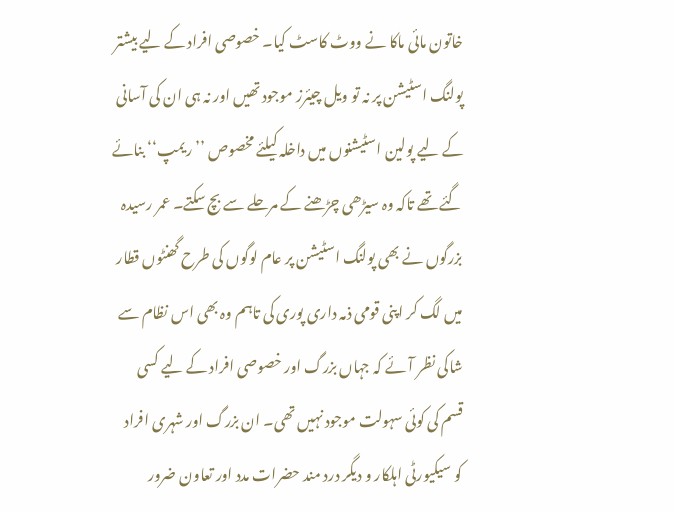خاتون مائی ماکا نے ووٹ کاسٹ کیا۔ خصوصی افراد کے لیے بیشتر پولنگ اسٹیشن پر نہ تو ویل چیئرز موجود تھیں اور نہ ہی ان کی آسانی کے لیے پولین اسٹیشنوں میں داخلہ کیلئے مخصوص ’’ریمپ‘‘ بنائے گئے تھے تاکہ وہ سیڑھی چڑھنے کے مرحلے سے بچ سکتے۔ عمر رسیدہ بزرگوں نے بھی پولنگ اسٹیشن پر عام لوگوں کی طرح گھنٹوں قطار میں لگ کر اپنی قومی ذمہ داری پوری کی تاہم وہ بھی اس نظام سے شاکی نظر آئے کہ جہاں بزرگ اور خصوصی افراد کے لیے کسی قسم کی کوئی سہولت موجود نہیں تھی۔ ان بزرگ اور شہری افراد کو سیکیورٹی اہلکار و دیگر درد مند حضرات مدد اور تعاون ضرور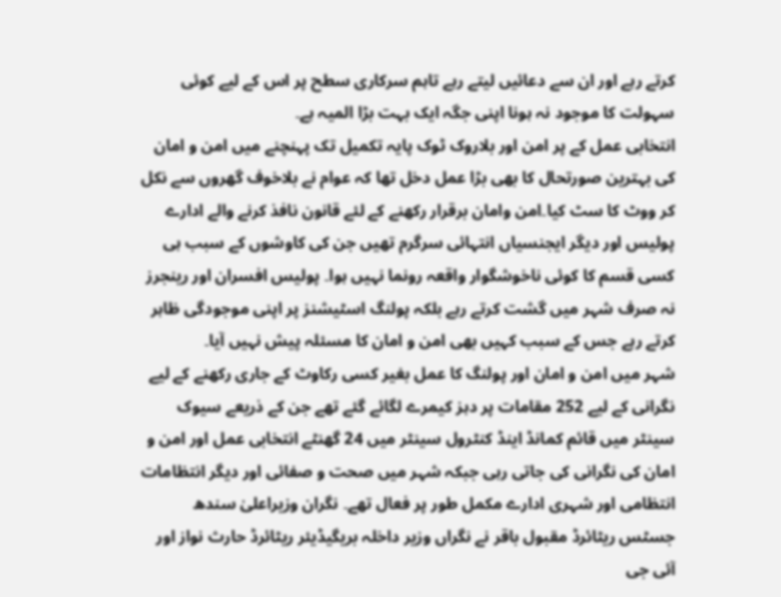کرتے رہے اور ان سے دعائیں لیتے رہے تاہم سرکاری سطح پر اس کے لیے کوئی سہولت کا موجود نہ ہونا اپنی جگہ ایک بہت بڑا المیہ ہے۔
انتخابی عمل کے پر امن اور بلاروک ٹوک پایہ تکمیل تک پہنچنے میں امن و امان کی بہترین صورتحال کا بھی بڑا عمل دخل تھا کہ عوام نے بلاخوف گھروں سے نکل کر ووٹ کا سٹ کیا۔امن وامان برقرار رکھنے کے لئے قانون نافذ کرنے والے ادارے پولیس اور دیگر ایجنسیاں انتہائی سرگرم تھیں جن کی کاوشوں کے سبب ہی کسی قسم کا کوئی ناخوشگوار واقعہ رونما نہیں ہوا۔ پولیس افسران اور رینجرز نہ صرف شہر میں گشت کرتے رہے بلکہ پولنگ اسٹیشنز پر اپنی موجودگی ظاہر کرتے رہے جس کے سبب کہیں بھی امن و امان کا مسئلہ پیش نہیں آیا۔
شہر میں امن و امان اور پولنگ کا عمل بغیر کسی رکاوٹ کے جاری رکھنے کے لیے نگرانی کے لیے 252 مقامات پر دہز کیمرے لگائے گئے تھے جن کے ذریعے سیوک سینٹر میں قائم کمانڈ اینڈ کنٹرول سینٹر میں 24 گھنٹے انتخابی عمل اور امن و امان کی نگرانی کی جاتی رہی جبکہ شہر میں صحت و صفائی اور دیگر انتظامات انتظامی اور شہری ادارے مکمل طور پر فعال تھے۔ نگران وزیراعلیٰ سندھ جسٹس ریٹائرڈ مقبول باقر نے نگراں وزیر داخلہ بریگیڈیئر ریٹائرڈ حارث نواز اور آئی جی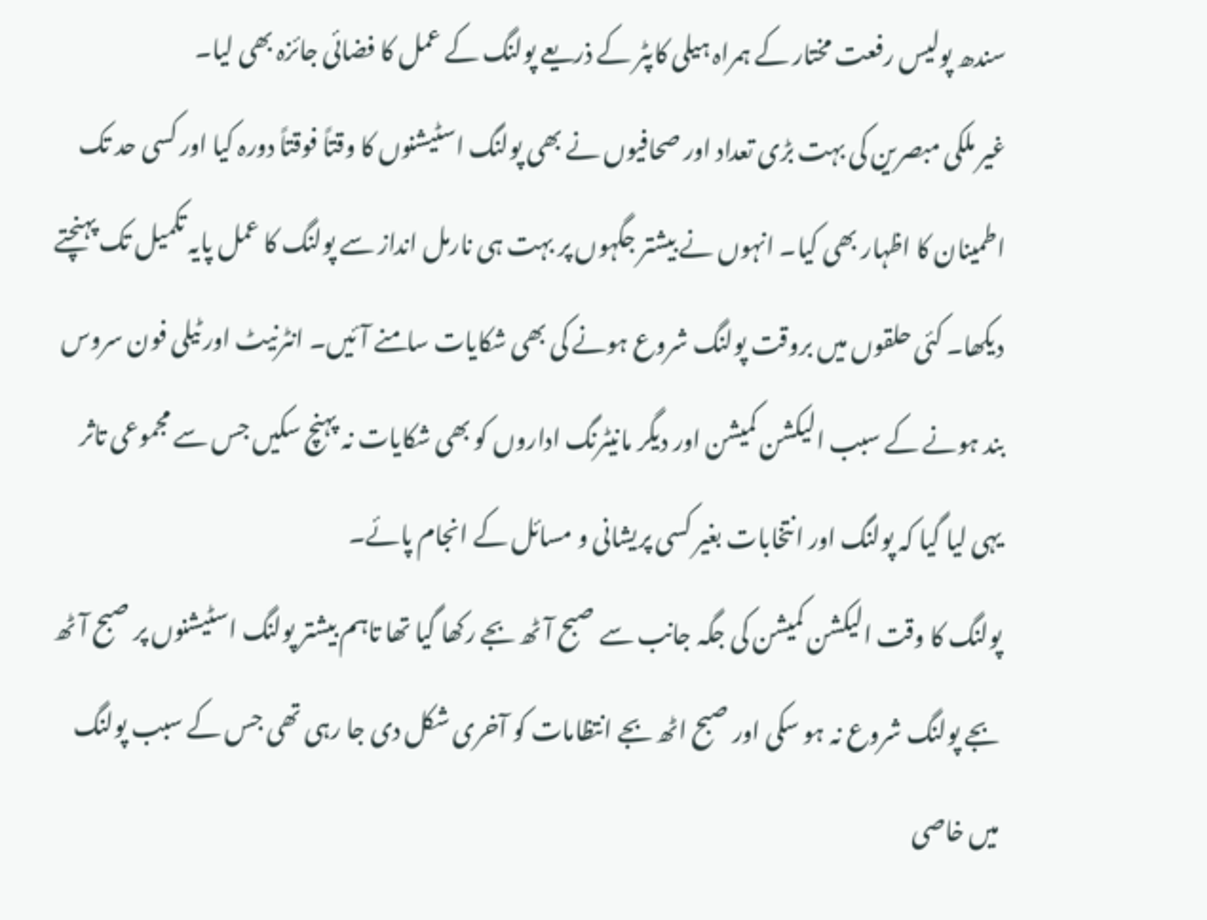سندھ پولیس رفعت مختار کے ہمراہ ہیلی کاپٹر کے ذریعے پولنگ کے عمل کا فضائی جائزہ بھی لیا۔
غیر ملکی مبصرین کی بہت بڑی تعداد اور صحافیوں نے بھی پولنگ اسٹیشنوں کا وقتاً فوقتاً دورہ کیا اور کسی حد تک اطمینان کا اظہار بھی کیا۔ انہوں نے بیشتر جگہوں پر بہت ہی نارمل انداز سے پولنگ کا عمل پایہ تکمیل تک پہنچتے دیکھا۔ کئی حلقوں میں بروقت پولنگ شروع ہونے کی بھی شکایات سامنے آئیں۔ انٹرنیٹ اور ٹیلی فون سروس بند ہونے کے سبب الیکشن کمیشن اور دیگر مانیٹرنگ اداروں کو بھی شکایات نہ پہنچ سکیں جس سے مجموعی تاثر یہی لیا گیا کہ پولنگ اور انتخابات بغیر کسی پریشانی و مسائل کے انجام پائے۔
پولنگ کا وقت الیکشن کمیشن کی جگہ جانب سے صبح آٹھ بجے رکھا گیا تھا تاہم بیشتر پولنگ اسٹیشنوں پر صبح آٹھ بجے پولنگ شروع نہ ہو سکی اور صبح اٹھ بجے انتظامات کو آخری شکل دی جا رہی تھی جس کے سبب پولنگ میں خاصی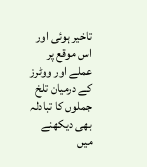تاخیر ہوئی اور اس موقع پر عملے اور ووٹرز کے درمیان تلخ جملوں کا تبادلہ بھی دیکھنے میں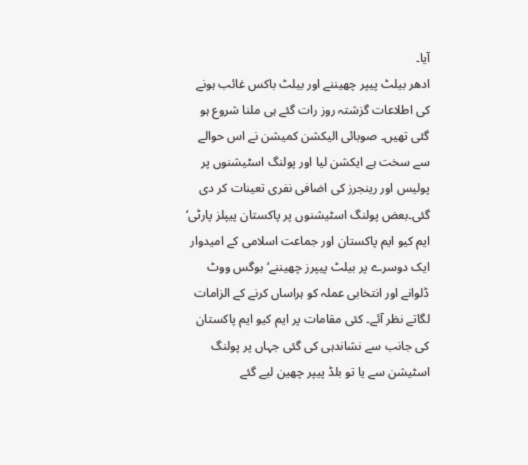آیا۔
ادھر بیلٹ پیپر چھیننے اور بیلٹ باکس غائب ہونے کی اطلاعات گزشتہ روز رات گئے ہی ملنا شروع ہو گئی تھیں۔ صوبائی الیکشن کمیشن نے اس حوالے سے سخت ہے ایکشن لیا اور پولنگ اسٹیشنوں پر پولیس اور رینجرز کی اضافی نفری تعینات کر دی گئی۔بعض پولنگ اسٹیشنوں پر پاکستان پیپلز پارٹی‘ ایم کیو ایم پاکستان اور جماعت اسلامی کے امیدوار ایک دوسرے پر بیلٹ پیپرز چھیننے‘ بوگس ووٹ ڈلوانے اور انتخابی عملہ کو ہراساں کرنے کے الزامات لگاتے نظر آئے۔ کئی مقامات پر ایم کیو ایم پاکستان کی جانب سے نشاندہی کی گئی جہاں پر پولنگ اسٹیشن سے یا تو بلڈ پیپر چھین لیے گئے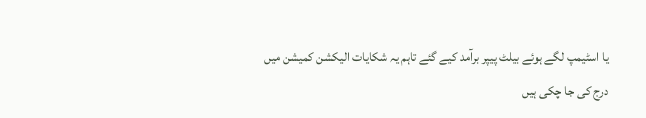یا اسٹیمپ لگے ہوئے بیلٹ پیپر برآمد کیے گئے تاہم یہ شکایات الیکشن کمیشن میں درج کی جا چکی ہیں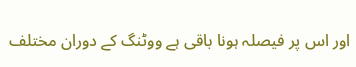اور اس پر فیصلہ ہونا باقی ہے ووٹنگ کے دوران مختلف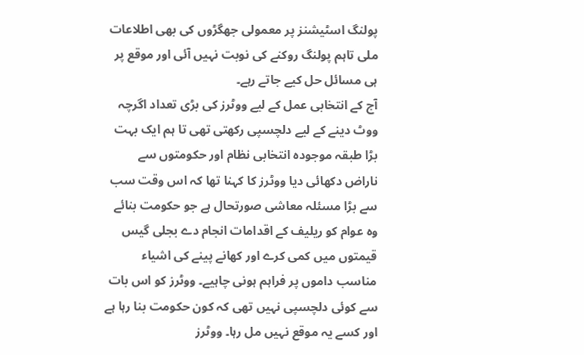پولنگ اسٹیشنز پر معمولی جھگڑوں کی بھی اطلاعات ملی تاہم پولنگ روکنے کی نوبت نہیں آئی اور موقع پر ہی مسائل حل کیے جاتے رہے۔
آج کے انتخابی عمل کے لیے ووٹرز کی بڑی تعداد اگرچہ ووٹ دینے کے لیے دلچسپی رکھتی تھی تا ہم ایک بہت بڑا طبقہ موجودہ انتخابی نظام اور حکومتوں سے ناراض دکھائی دیا ووٹرز کا کہنا تھا کہ اس وقت سب سے بڑا مسئلہ معاشی صورتحال ہے جو حکومت بنائے وہ عوام کو ریلیف کے اقدامات انجام دے بجلی گیس قیمتوں میں کمی کرے اور کھانے پینے کی اشیاء مناسب داموں پر فراہم ہونی چاہیے۔ ووٹرز کو اس بات سے کوئی دلچسپی نہیں تھی کہ کون حکومت بنا رہا ہے اور کسے یہ موقع نہیں مل رہا۔ ووٹرز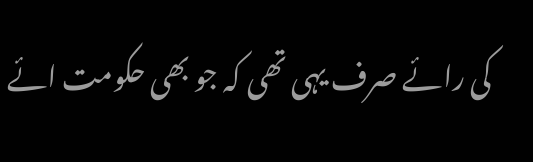کی رائے صرف یہی تھی کہ جو بھی حکومت ائے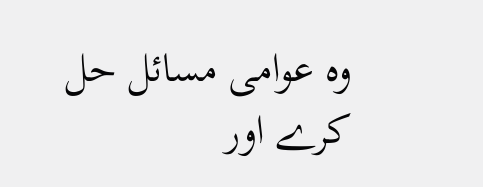وہ عوامی مسائل حل کرے اور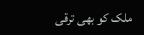ملک کو بھی ترقی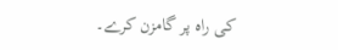کی راہ پر گامزن کرے۔